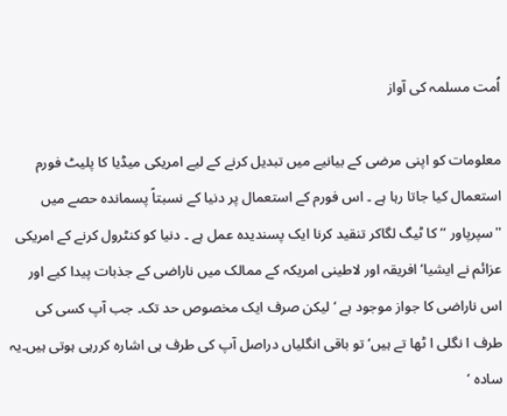اُمت مسلمہ کی آواز

معلومات کو اپنی مرضی کے بیانیے میں تبدیل کرنے کے لیے امریکی میڈیا کا پلیٹ فورم استعمال کیا جاتا رہا ہے ۔ اس فورم کے استعمال پر دنیا کے نسبتاً پسماندہ حصے میں ''سپرپاور ‘‘ کا ٹیگ لگاکر تنقید کرنا ایک پسندیدہ عمل ہے ۔ دنیا کو کنٹرول کرنے کے امریکی عزائم نے ایشیا‘ افریقہ اور لاطینی امریکہ کے ممالک میں ناراضی کے جذبات پیدا کیے اور اس ناراضی کا جواز موجود ہے ‘ لیکن صرف ایک مخصوص حد تک۔ جب آپ کسی کی طرف ا نگلی ا ٹھا تے ہیں‘ تو باقی انگلیاں دراصل آپ کی طرف ہی اشارہ کررہی ہوتی ہیں۔یہ سادہ ‘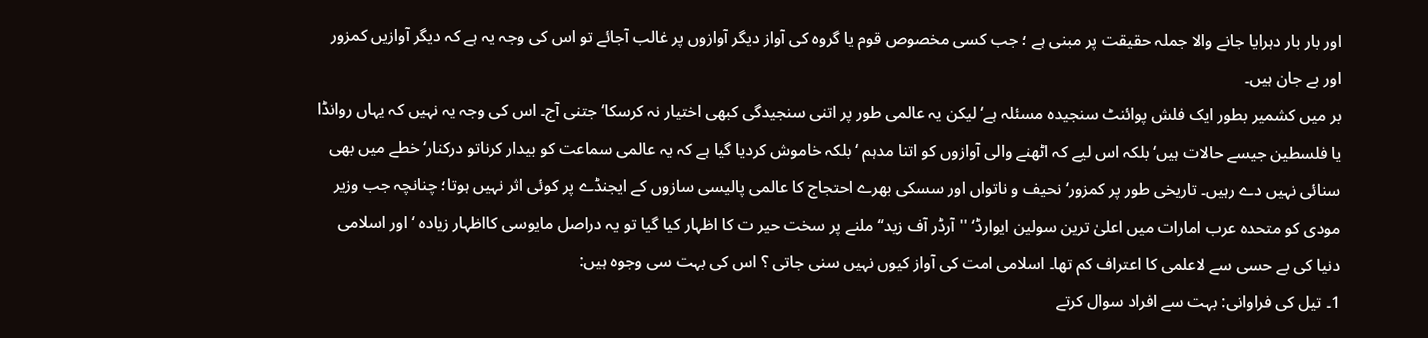اور بار بار دہرایا جانے والا جملہ حقیقت پر مبنی ہے ؛ جب کسی مخصوص قوم یا گروہ کی آواز دیگر آوازوں پر غالب آجائے تو اس کی وجہ یہ ہے کہ دیگر آوازیں کمزور اور بے جان ہیں۔
بر میں کشمیر بطور ایک فلش پوائنٹ سنجیدہ مسئلہ ہے‘ لیکن یہ عالمی طور پر اتنی سنجیدگی کبھی اختیار نہ کرسکا‘ جتنی آج۔ اس کی وجہ یہ نہیں کہ یہاں روانڈا یا فلسطین جیسے حالات ہیں‘ بلکہ اس لیے کہ اٹھنے والی آوازوں کو اتنا مدہم ‘بلکہ خاموش کردیا گیا ہے کہ یہ عالمی سماعت کو بیدار کرناتو درکنار‘ خطے میں بھی سنائی نہیں دے رہیں۔ تاریخی طور پر کمزور‘ نحیف و ناتواں اور سسکی بھرے احتجاج کا عالمی پالیسی سازوں کے ایجنڈے پر کوئی اثر نہیں ہوتا؛ چنانچہ جب وزیر مودی کو متحدہ عرب امارات میں اعلیٰ ترین سولین ایوارڈ‘ ''آرڈر آف زید‘‘ ملنے پر سخت حیر ت کا اظہار کیا گیا تو یہ دراصل مایوسی کااظہار زیادہ ‘ اور اسلامی دنیا کی بے حسی سے لاعلمی کا اعتراف کم تھا۔ اسلامی امت کی آواز کیوں نہیں سنی جاتی ؟ اس کی بہت سی وجوہ ہیں:
1۔ تیل کی فراوانی: بہت سے افراد سوال کرتے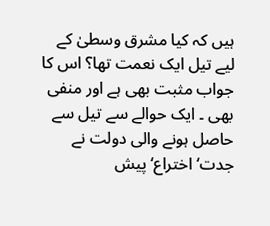ہیں کہ کیا مشرق وسطیٰ کے لیے تیل ایک نعمت تھا؟ اس کا جواب مثبت بھی ہے اور منفی بھی ۔ ایک حوالے سے تیل سے حاصل ہونے والی دولت نے جدت‘ اختراع‘ پیش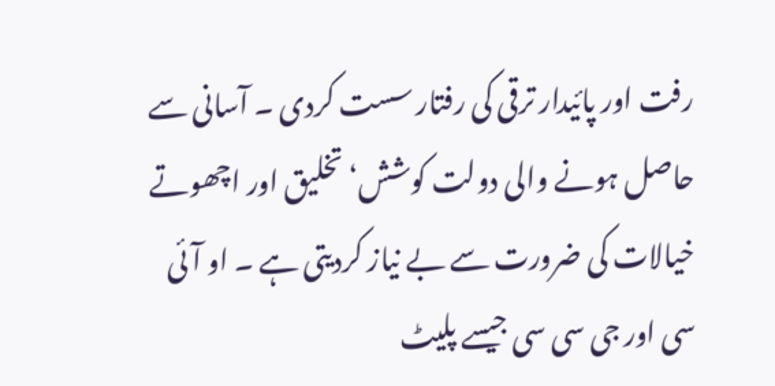رفت اور پائیدار ترقی کی رفتار سست کردی ۔ آسانی سے حاصل ہونے والی دولت کوشش‘ تخلیق اور اچھوتے خیالات کی ضرورت سے بے نیاز کردیتی ہے ۔ او آئی سی اور جی سی سی جیسے پلیٹ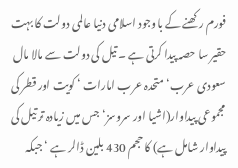فورم رکھنے کے باوجود اسلامی دنیا عالمی دولت کا بہت حقیر سا حصہ پیدا کرتی ہے ۔ تیل کی دولت سے مالا مال سعودی عرب‘ متحدہ عرب امارات ‘ کویت اور قطر کی مجموعی پیداوار(اشیا اور سروسز‘ جس میں زیادہ تر تیل کی پیداوار شامل ہے) کا حجم 430 بلین ڈالر ہے ‘ جبکہ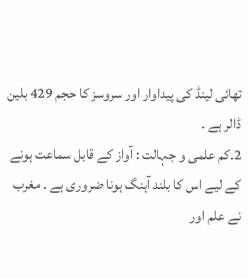تھائی لینڈ کی پیداوار اور سروسز کا حجم 429 بلین ڈالر ہے ۔
2۔کم علمی و جہالت : آواز کے قابل سماعت ہونے کے لیے اس کا بلند آہنگ ہونا ضروری ہے ۔ مغرب نے علم اور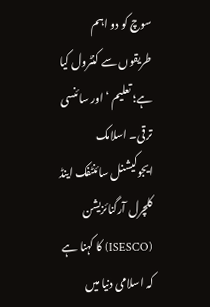سوچ کو دو اہم طریقوں سے کنٹرول کیا ہے؛ تعلیم ‘ اور سائنسی ترقی۔ اسلامک ایجوکیشنل سائنٹفک اینڈ کلچرل آرگنائزیشن (ISESCO) کا کہنا ہے کہ اسلامی دنیا میں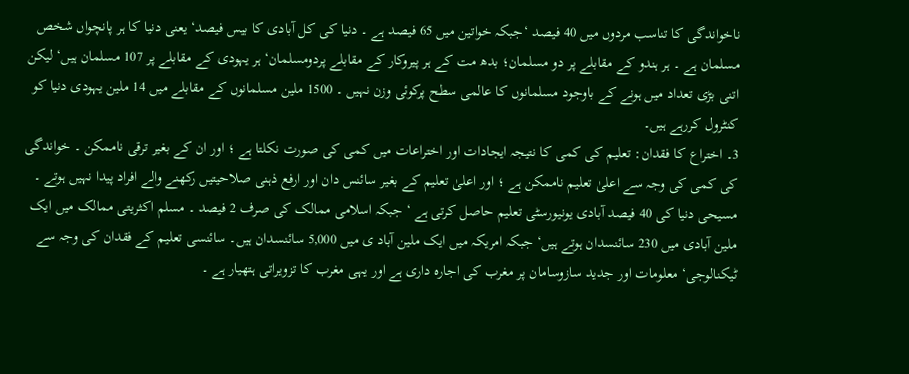ناخواندگی کا تناسب مردوں میں 40 فیصد ‘جبکہ خواتین میں 65 فیصد ہے ۔ دنیا کی کل آبادی کا بیس فیصد‘ یعنی دنیا کا ہر پانچواں شخص مسلمان ہے ۔ ہر ہندو کے مقابلے پر دو مسلمان؛ بدھ مت کے ہر پیروکار کے مقابلے پردومسلمان‘ ہر یہودی کے مقابلے پر 107 مسلمان ہیں‘ لیکن اتنی بڑی تعداد میں ہونے کے باوجود مسلمانوں کا عالمی سطح پرکوئی وزن نہیں ۔ 1500 ملین مسلمانوں کے مقابلے میں 14 ملین یہودی دنیا کو کنٹرول کررہے ہیں۔
3۔ اختراع کا فقدان: تعلیم کی کمی کا نتیجہ ایجادات اور اختراعات میں کمی کی صورت نکلتا ہے ؛ اور ان کے بغیر ترقی ناممکن ۔ خواندگی کی کمی کی وجہ سے اعلیٰ تعلیم ناممکن ہے ؛ اور اعلیٰ تعلیم کے بغیر سائنس دان اور ارفع ذہنی صلاحیتیں رکھنے والے افراد پیدا نہیں ہوتے ۔ مسیحی دنیا کی 40 فیصد آبادی یونیورسٹی تعلیم حاصل کرتی ہے ‘ جبکہ اسلامی ممالک کی صرف 2 فیصد ۔ مسلم اکثریتی ممالک میں ایک ملین آبادی میں 230 سائنسدان ہوتے ہیں‘ جبکہ امریکہ میں ایک ملین آباد ی میں 5,000 سائنسدان ہیں۔ سائنسی تعلیم کے فقدان کی وجہ سے ٹیکنالوجی‘ معلومات اور جدید سازوسامان پر مغرب کی اجارہ داری ہے اور یہی مغرب کا تزویراتی ہتھیار ہے ۔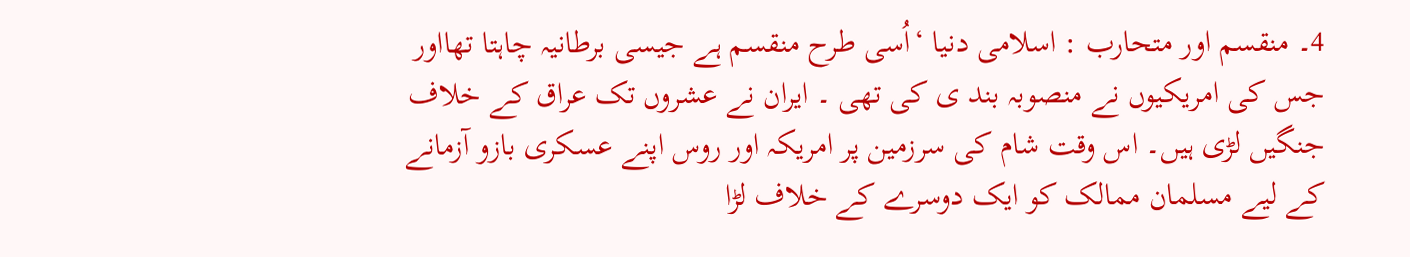4۔ منقسم اور متحارب : اسلامی دنیا ‘اُسی طرح منقسم ہے جیسی برطانیہ چاہتا تھااور جس کی امریکیوں نے منصوبہ بند ی کی تھی ۔ ایران نے عشروں تک عراق کے خلاف جنگیں لڑی ہیں۔ اس وقت شام کی سرزمین پر امریکہ اور روس اپنے عسکری بازو آزمانے کے لیے مسلمان ممالک کو ایک دوسرے کے خلاف لڑا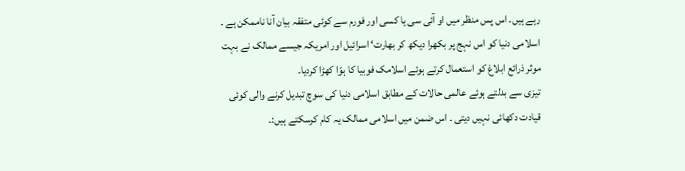رہے ہیں۔ اس پس منظر میں او آئی سی یا کسی اور فورم سے کوئی متفقہ بیان آنا ناممکن ہے ۔ اسلامی دنیا کو اس نہج پر بکھرا دیکھ کر بھارت‘ اسرائیل اور امریکہ جیسے ممالک نے بہت موثر ذرائع ابلاغ کو استعمال کرتے ہوئے اسلامک فوبیا کا ہوّا کھڑا کردیا۔
تیزی سے بدلتے ہوئے عالمی حالات کے مطابق اسلامی دنیا کی سوچ تبدیل کرنے والی کوئی قیادت دکھائی نہیں دیتی ۔ اس ضمن میں اسلامی ممالک یہ کام کرسکتے ہیں:۔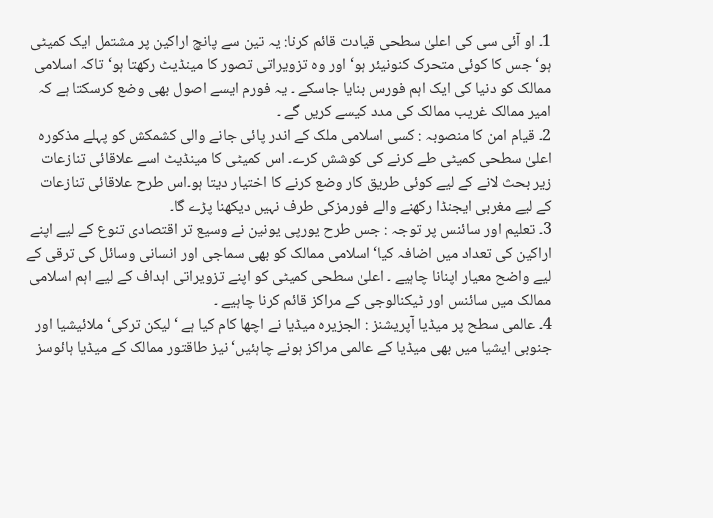1۔ او آئی سی کی اعلیٰ سطحی قیادت قائم کرنا: یہ تین سے پانچ اراکین پر مشتمل ایک کمیٹی ہو‘ جس کا کوئی متحرک کنونیئر ہو‘ اور وہ تزویراتی تصور کا مینڈیٹ رکھتا ہو‘تاکہ اسلامی ممالک کو دنیا کی ایک اہم فورس بنایا جاسکے ۔ یہ فورم ایسے اصول بھی وضع کرسکتا ہے کہ امیر ممالک غریب ممالک کی مدد کیسے کریں گے ۔
2۔ قیام امن کا منصوبہ : کسی اسلامی ملک کے اندر پائی جانے والی کشمکش کو پہلے مذکورہ اعلیٰ سطحی کمیٹی طے کرنے کی کوشش کرے۔ اس کمیٹی کا مینڈیٹ اسے علاقائی تنازعات زیر بحث لانے کے لیے کوئی طریق کار وضع کرنے کا اختیار دیتا ہو۔اس طرح علاقائی تنازعات کے لیے مغربی ایجنڈا رکھنے والے فورمزکی طرف نہیں دیکھنا پڑے گا۔
3۔ تعلیم اور سائنس پر توجہ : جس طرح یورپی یونین نے وسیع تر اقتصادی تنوع کے لیے اپنے اراکین کی تعداد میں اضافہ کیا‘ اسلامی ممالک کو بھی سماجی اور انسانی وسائل کی ترقی کے لیے واضح معیار اپنانا چاہیے ۔ اعلیٰ سطحی کمیٹی کو اپنے تزویراتی اہداف کے لیے اہم اسلامی ممالک میں سائنس اور ٹیکنالوجی کے مراکز قائم کرنا چاہیے ۔
4۔ عالمی سطح پر میڈیا آپریشنز : الجزیرہ میڈیا نے اچھا کام کیا ہے ‘ لیکن ترکی‘ ملائیشیا اور جنوبی ایشیا میں بھی میڈیا کے عالمی مراکز ہونے چاہئیں‘ نیز طاقتور ممالک کے میڈیا ہائوسز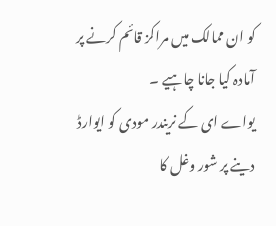کو ان ممالک میں مراکز قائم کرنے پر آمادہ کیا جانا چاہیے ۔
یواے ای کے نریندر مودی کو ایوارڈ دینے پر شور وغل کا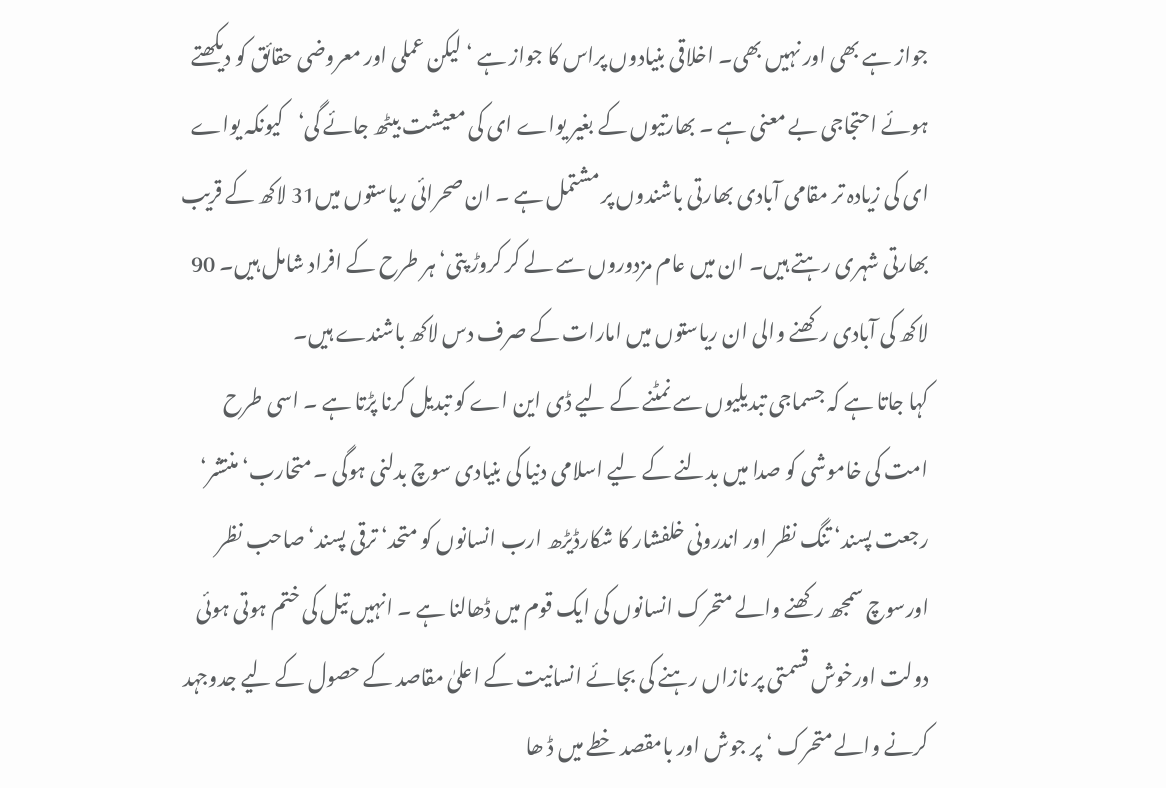جواز ہے بھی اور نہیں بھی۔ اخلاقی بنیادوں پراس کا جواز ہے ‘ لیکن عملی اور معروضی حقائق کو دیکھتے ہوئے احتجاجی بے معنی ہے ۔ بھارتیوں کے بغیر یواے ای کی معیشت بیٹھ جائے گی‘کیونکہ یواے ای کی زیادہ تر مقامی آبادی بھارتی باشندوں پر مشتمل ہے ۔ ان صحرائی ریاستوں میں31 لاکھ کے قریب بھارتی شہری رہتے ہیں۔ ان میں عام مزدوروں سے لے کر کروڑ پتی‘ ہر طرح کے افراد شامل ہیں۔ 90 لاکھ کی آبادی رکھنے والی ان ریاستوں میں امارات کے صرف دس لاکھ باشندے ہیں۔
کہا جاتا ہے کہ جسماجی تبدیلیوں سے نمٹنے کے لیے ڈی این اے کو تبدیل کرنا پڑتا ہے ۔ اسی طرح امت کی خاموشی کو صدا میں بدلنے کے لیے اسلامی دنیا کی بنیادی سوچ بدلنی ہوگی ۔ متحارب‘ منتشر‘ رجعت پسند‘ تنگ نظر اور اندرونی خلفشار کا شکارڈیڑھ ارب انسانوں کو متحد‘ ترقی پسند‘ صاحب نظر اورسوچ سمجھ رکھنے والے متحرک انسانوں کی ایک قوم میں ڈھالنا ہے ۔ انہیں تیل کی ختم ہوتی ہوئی دولت اورخوش قسمتی پر نازاں رہنے کی بجائے انسانیت کے اعلیٰ مقاصد کے حصول کے لیے جدوجہد کرنے والے متحرک ‘ پر جوش اور بامقصد خطے میں ڈ ھا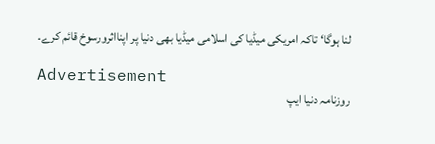لنا ہوگا‘ تاکہ امریکی میڈیا کی اسلامی میڈیا بھی دنیا پر اپنااثرورسوخ قائم کرے۔

Advertisement
روزنامہ دنیا ایپ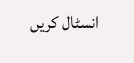انسٹال کریں